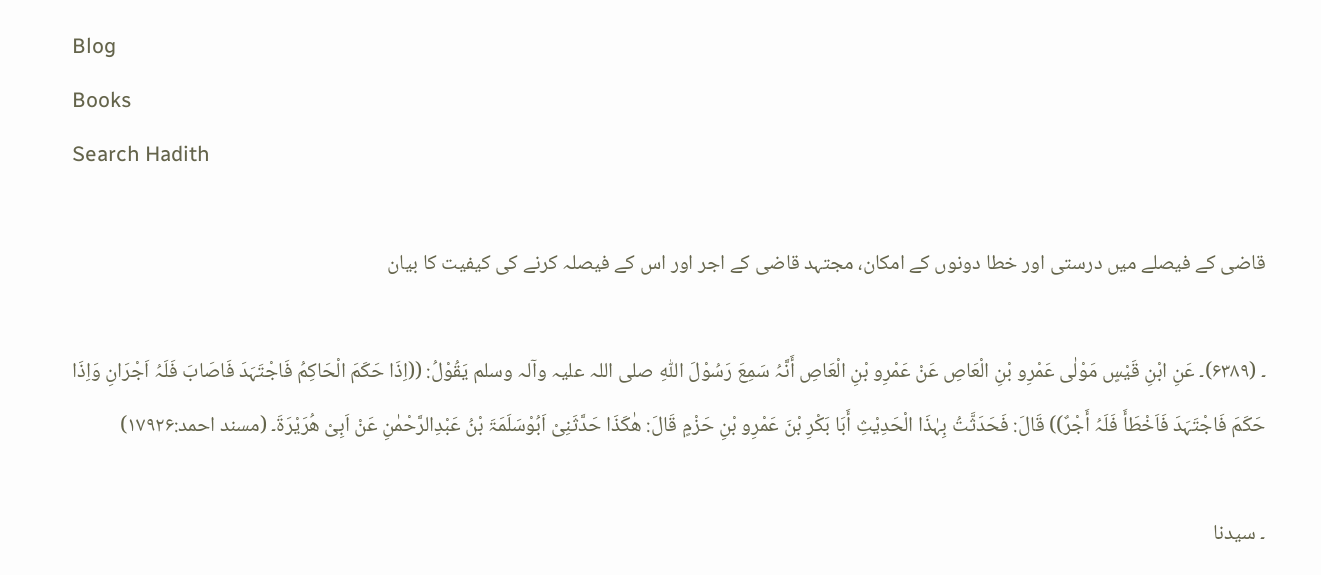Blog
Books
Search Hadith

قاضی کے فیصلے میں درستی اور خطا دونوں کے امکان، مجتہد قاضی کے اجر اور اس کے فیصلہ کرنے کی کیفیت کا بیان

۔ (۶۳۸۹)۔ عَنِ ابْنِ قَیْسٍ مَوْلٰی عَمْرِو بْنِ الْعَاصِ عَنْ عَمْرِو بْنِ الْعَاصِ أَنَّہُ سَمِعَ رَسُوْلَ اللّٰہِ ‌صلی ‌اللہ ‌علیہ ‌وآلہ ‌وسلم یَقُوْلُ: ((اِذَا حَکَمَ الْحَاکِمُ فَاجْتَہَدَ فَاصَابَ فَلَہُ اَجْرَانِ وَاِذَا حَکَمَ فَاجْتَہَدَ فَاَخْطَأَ فَلَہُ أَجْرٌ)) قَالَ: فَحَدَثَّتُ بِہٰذَا الْحَدِیْثِ أَبَا بَکْرِ بْنَ عَمْرِو بْنِ حَزْمٍ قَالَ: ھٰکَذَا حَدَّثَنِیْ اَبُوْسَلَمَۃَ بْنُ عَبْدِالرَّحْمٰنِ عَنْ اَبِیْ ھُرَیْرَۃَ۔ (مسند احمد:۱۷۹۲۶)

۔ سیدنا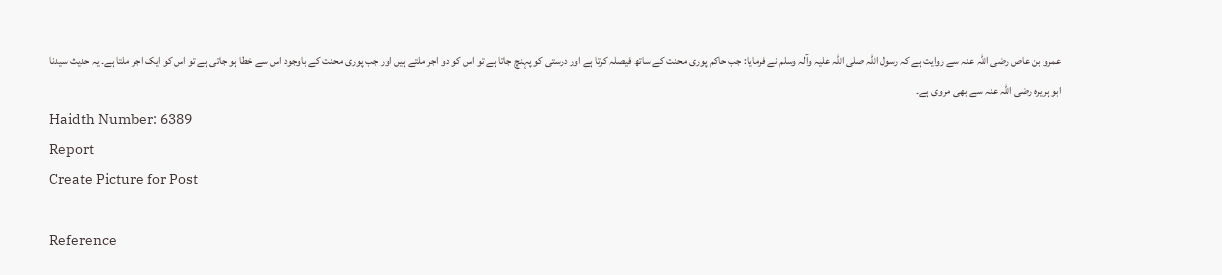عمرو بن عاص ‌رضی ‌اللہ ‌عنہ سے روایت ہے کہ رسول اللہ ‌صلی ‌اللہ ‌علیہ ‌وآلہ ‌وسلم نے فرمایا: جب حاکم پوری محنت کے ساتھ فیصلہ کرتا ہے اور درستی کو پہنچ جاتا ہے تو اس کو دو اجر ملتے ہیں اور جب پوری محنت کے باوجود اس سے خطا ہو جاتی ہے تو اس کو ایک اجر ملتا ہے۔ یہ حدیث سیدنا ابو ہریرہ ‌رضی ‌اللہ ‌عنہ سے بھی مروی ہے۔
Haidth Number: 6389
Report
Create Picture for Post

Reference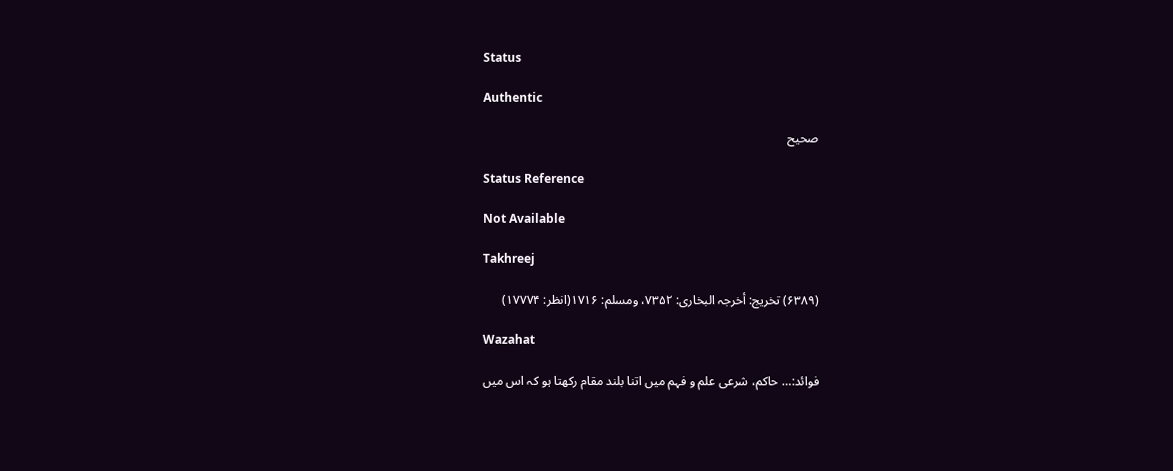Status

Authentic

صحیح

Status Reference

Not Available

Takhreej

(۶۳۸۹) تخریج: أخرجہ البخاری: ۷۳۵۲، ومسلم: ۱۷۱۶(انظر: ۱۷۷۷۴)

Wazahat

فوائد:… حاکم، شرعی علم و فہم میں اتنا بلند مقام رکھتا ہو کہ اس میں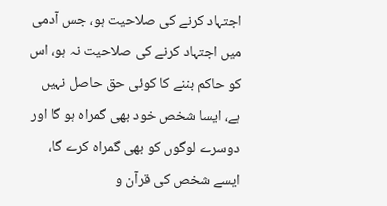اجتہاد کرنے کی صلاحیت ہو، جس آدمی میں اجتہاد کرنے کی صلاحیت نہ ہو، اس کو حاکم بننے کا کوئی حق حاصل نہیں ہے، ایسا شخص خود بھی گمراہ ہو گا اور دوسرے لوگوں کو بھی گمراہ کرے گا، ایسے شخص کی قرآن و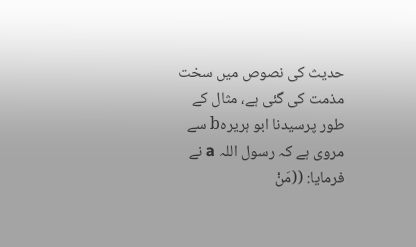حدیث کی نصوص میں سخت مذمت کی گئی ہے، مثال کے طور پرسیدنا ابو ہریرہb سے مروی ہے کہ رسول اللہ a نے فرمایا: ((مَنْ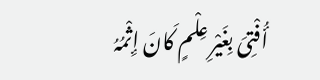أُفْتِیَ بِغَیْرِ عِلْمٍ کَانَ إِثْمُہُ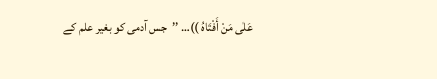عَلٰی مَنْ أَفْتَاہُ ))… ’’جس آدمی کو بغیر علم کے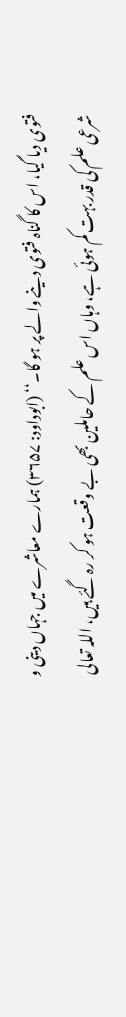فتوی دیا گیا، اس کا گناہ فتوی دینے والے پر ہو گا۔‘‘ (ابوداود: ۳۶۵۷) ہمارے معاشرے میں جہاں دینی و شرعی علم کی قدر بہت کم ہوئی ہے، وہاں اس علم کے حاملین بھی بے وقعت ہو کر رہ گئے ہیں، اللہ تعالی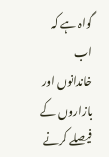گواہ ہے کہ اب خاندانوں اور بازاروں کے فیصلے کرنے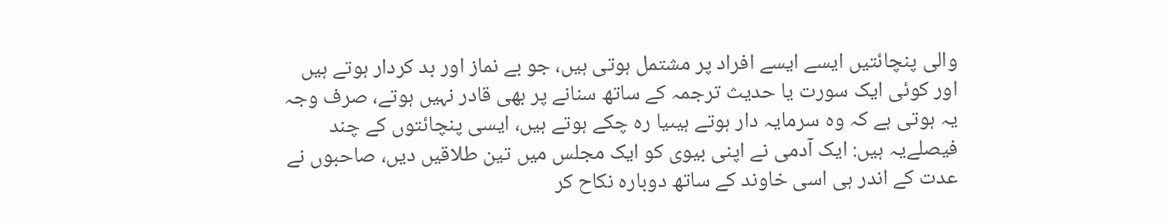والی پنچائتیں ایسے ایسے افراد پر مشتمل ہوتی ہیں، جو بے نماز اور بد کردار ہوتے ہیں اور کوئی ایک سورت یا حدیث ترجمہ کے ساتھ سنانے پر بھی قادر نہیں ہوتے، صرف وجہ یہ ہوتی ہے کہ وہ سرمایہ دار ہوتے ہیںیا رہ چکے ہوتے ہیں، ایسی پنچائتوں کے چند فیصلےیہ ہیں: ایک آدمی نے اپنی بیوی کو ایک مجلس میں تین طلاقیں دیں، صاحبوں نے عدت کے اندر ہی اسی خاوند کے ساتھ دوبارہ نکاح کر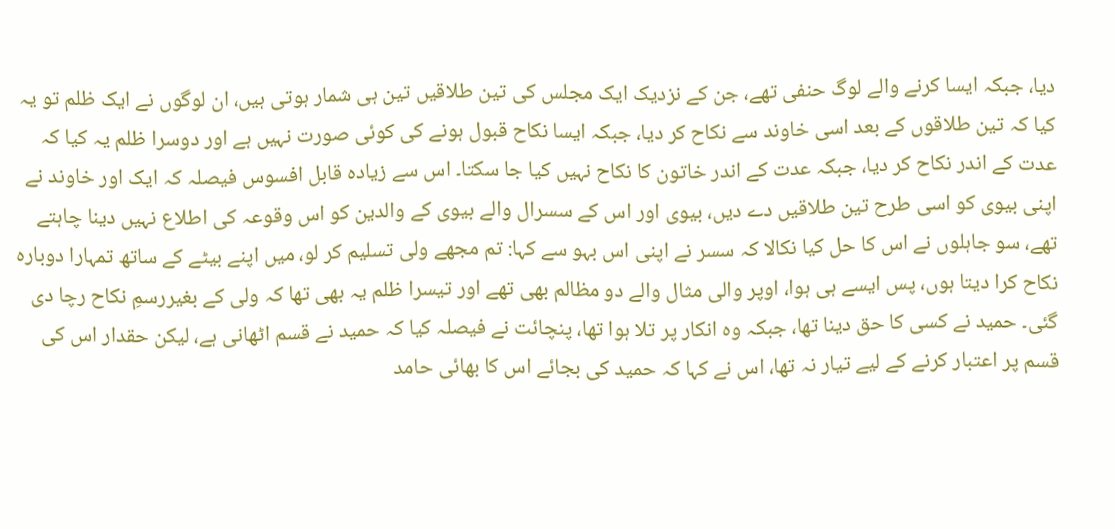دیا، جبکہ ایسا کرنے والے لوگ حنفی تھے، جن کے نزدیک ایک مجلس کی تین طلاقیں تین ہی شمار ہوتی ہیں، ان لوگوں نے ایک ظلم تو یہ کیا کہ تین طلاقوں کے بعد اسی خاوند سے نکاح کر دیا، جبکہ ایسا نکاح قبول ہونے کی کوئی صورت نہیں ہے اور دوسرا ظلم یہ کیا کہ عدت کے اندر نکاح کر دیا، جبکہ عدت کے اندر خاتون کا نکاح نہیں کیا جا سکتا۔ اس سے زیادہ قابل افسوس فیصلہ کہ ایک اور خاوند نے اپنی بیوی کو اسی طرح تین طلاقیں دے دیں، بیوی اور اس کے سسرال والے بیوی کے والدین کو اس وقوعہ کی اطلاع نہیں دینا چاہتے تھے، سو جاہلوں نے اس کا حل کیا نکالا کہ سسر نے اپنی اس بہو سے کہا: تم مجھے ولی تسلیم کر لو، میں اپنے بیٹے کے ساتھ تمہارا دوبارہ نکاح کرا دیتا ہوں، پس ایسے ہی ہوا، اوپر والی مثال والے دو مظالم بھی تھے اور تیسرا ظلم یہ بھی تھا کہ ولی کے بغیررسمِ نکاح رچا دی گئی۔ حمید نے کسی کا حق دینا تھا، جبکہ وہ انکار پر تلا ہوا تھا، پنچائت نے فیصلہ کیا کہ حمید نے قسم اٹھانی ہے، لیکن حقدار اس کی قسم پر اعتبار کرنے کے لیے تیار نہ تھا، اس نے کہا کہ حمید کی بجائے اس کا بھائی حامد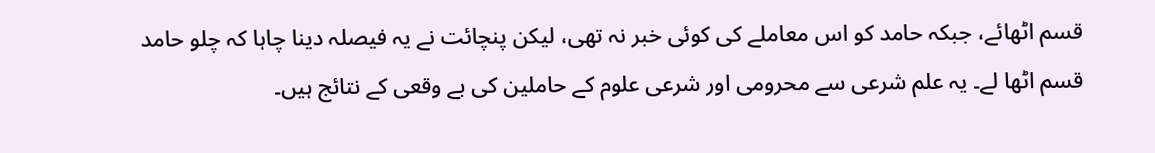قسم اٹھائے، جبکہ حامد کو اس معاملے کی کوئی خبر نہ تھی، لیکن پنچائت نے یہ فیصلہ دینا چاہا کہ چلو حامد قسم اٹھا لے۔ یہ علم شرعی سے محرومی اور شرعی علوم کے حاملین کی بے وقعی کے نتائج ہیں۔